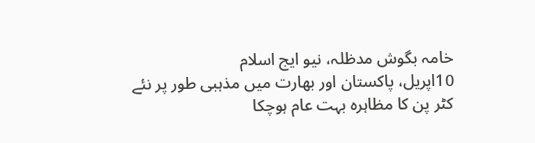خامہ بگوش مدظلہ، نیو ایج اسلام
10اپریل، پاکستان اور بھارت میں مذہبی طور پر نئے کٹر پن کا مظاہرہ بہت عام ہوچکا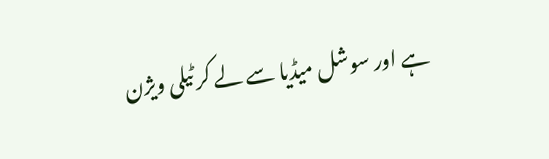ہے اور سوشل میڈیا سے لے کر ٹیلی ویژن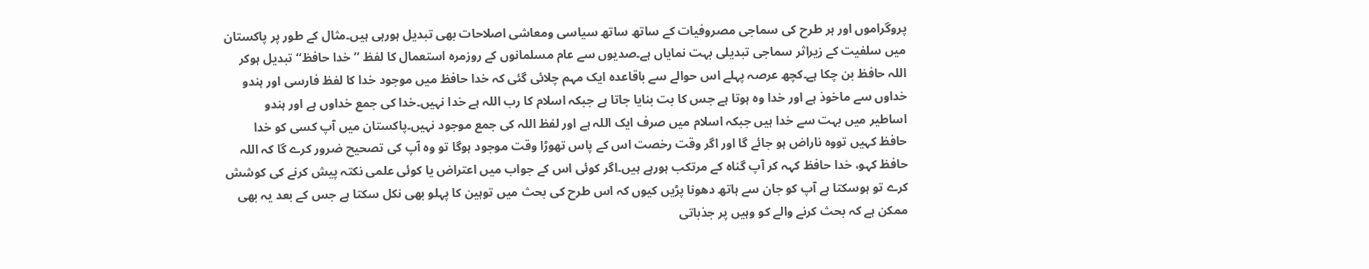پروگراموں اور ہر طرح کی سماجی مصروفیات کے ساتھ ساتھ سیاسی ومعاشی اصلاحات بھی تبدیل ہورہی ہیں۔مثال کے طور پر پاکستان میں سلفیت کے زیراثر سماجی تبدیلی بہت نمایاں ہے۔صدیوں سے عام مسلمانوں کے روزمرہ استعمال کا لفظ ’’خدا حافظ‘‘ تبدیل ہوکر اللہ حافظ بن چکا ہے۔کچھ عرصہ پہلے اس حوالے سے باقاعدہ ایک مہم چلائی گئی کہ خدا حافظ میں موجود خدا کا لفظ فارسی اور ہندو خداوں سے ماخوذ ہے اور خدا وہ ہوتا ہے جس کا بت بنایا جاتا ہے جبکہ اسلام کا رب اللہ ہے خدا نہیں۔خدا کی جمع خداوں ہے اور ہندو اساطیر میں بہت سے خدا ہیں جبکہ اسلام میں صرف ایک اللہ ہے اور لفظ اللہ کی جمع موجود نہیں۔پاکستان میں آپ کسی کو خدا حافظ کہیں تووہ ناراض ہو جائے گا اور اگر وقت رخصت اس کے پاس تھوڑا وقت موجود ہوگا تو وہ آپ کی تصحیح ضرور کرے گا کہ اللہ حافظ کہو، خدا حافظ کہہ کر آپ گناہ کے مرتکب ہورہے ہیں۔اگر کوئی اس کے جواب میں اعتراض یا کوئی علمی نکتہ پیش کرنے کی کوشش کرے تو ہوسکتا ہے آپ کو جان سے ہاتھ دھونا پڑیں کیوں کہ اس طرح کی بحث میں توہین کا پہلو بھی نکل سکتا ہے جس کے بعد یہ بھی ممکن ہے کہ بحث کرنے والے کو وہیں پر جذباتی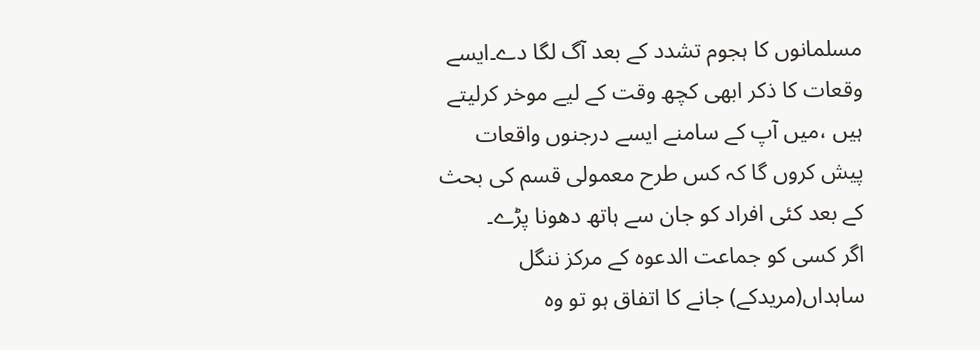مسلمانوں کا ہجوم تشدد کے بعد آگ لگا دے۔ایسے وقعات کا ذکر ابھی کچھ وقت کے لیے موخر کرلیتے ہیں ،میں آپ کے سامنے ایسے درجنوں واقعات پیش کروں گا کہ کس طرح معمولی قسم کی بحث کے بعد کئی افراد کو جان سے ہاتھ دھونا پڑے۔
اگر کسی کو جماعت الدعوہ کے مرکز ننگل ساہداں(مریدکے) جانے کا اتفاق ہو تو وہ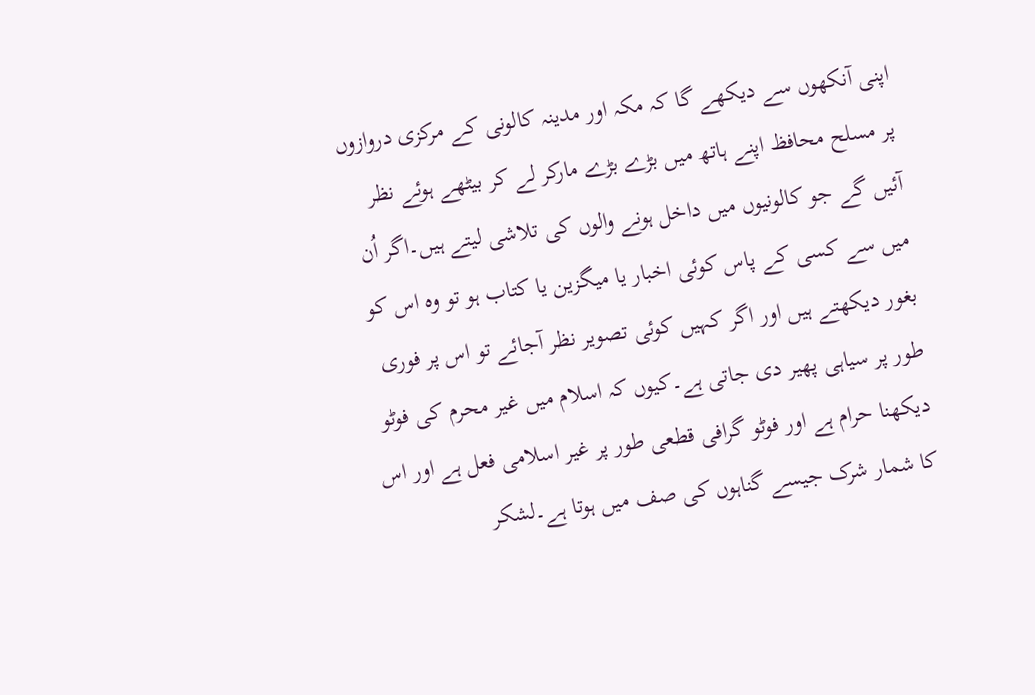اپنی آنکھوں سے دیکھے گا کہ مکہ اور مدینہ کالونی کے مرکزی دروازوں پر مسلح محافظ اپنے ہاتھ میں بڑے بڑے مارکر لے کر بیٹھے ہوئے نظر آئیں گے جو کالونیوں میں داخل ہونے والوں کی تلاشی لیتے ہیں۔اگر اُن میں سے کسی کے پاس کوئی اخبار یا میگزین یا کتاب ہو تو وہ اس کو بغور دیکھتے ہیں اور اگر کہیں کوئی تصویر نظر آجائے تو اس پر فوری طور پر سیاہی پھیر دی جاتی ہے۔کیوں کہ اسلام میں غیر محرم کی فوٹو دیکھنا حرام ہے اور فوٹو گرافی قطعی طور پر غیر اسلامی فعل ہے اور اس کا شمار شرک جیسے گناہوں کی صف میں ہوتا ہے۔لشکر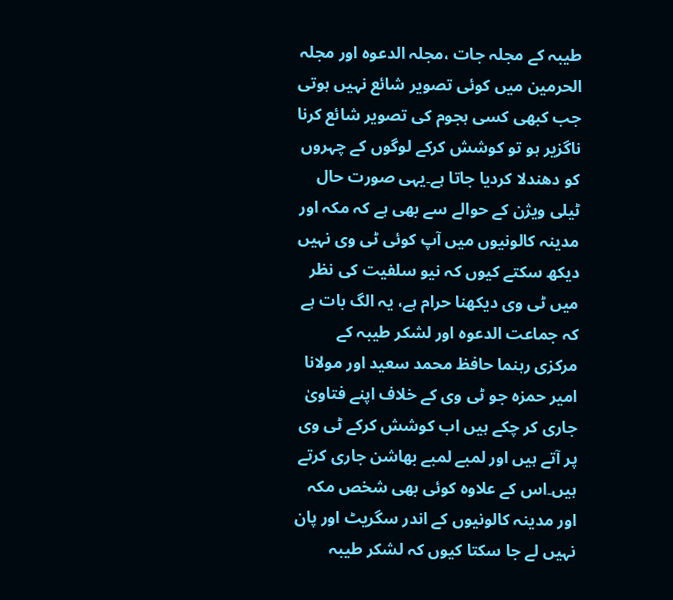طیبہ کے مجلہ جات ،مجلہ الدعوہ اور مجلہ الحرمین میں کوئی تصویر شائع نہیں ہوتی جب کبھی کسی ہجوم کی تصویر شائع کرنا ناگزیر ہو تو کوشش کرکے لوگوں کے چہروں کو دھندلا کردیا جاتا ہے۔یہی صورت حال ٹیلی ویژن کے حوالے سے بھی ہے کہ مکہ اور مدینہ کالونیوں میں آپ کوئی ٹی وی نہیں دیکھ سکتے کیوں کہ نیو سلفیت کی نظر میں ٹی وی دیکھنا حرام ہے، یہ الگ بات ہے کہ جماعت الدعوہ اور لشکر طیبہ کے مرکزی رہنما حافظ محمد سعید اور مولانا امیر حمزہ جو ٹی وی کے خلاف اپنے فتاویٰ جاری کر چکے ہیں اب کوشش کرکے ٹی وی پر آتے ہیں اور لمبے لمبے بھاشن جاری کرتے ہیں۔اس کے علاوہ کوئی بھی شخص مکہ اور مدینہ کالونیوں کے اندر سگریٹ اور پان نہیں لے جا سکتا کیوں کہ لشکر طیبہ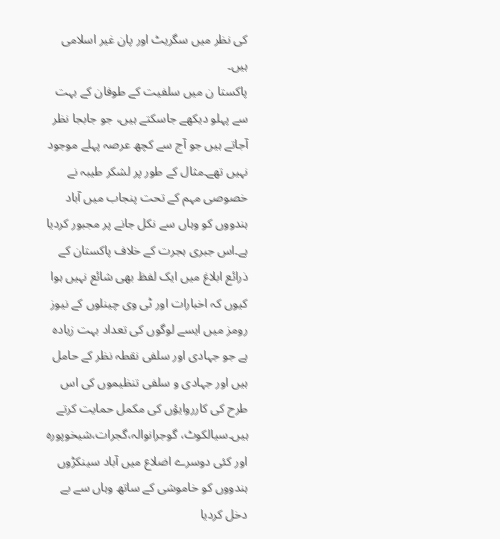کی نظر میں سگریٹ اور پان غیر اسلامی ہیں۔
پاکستا ن میں سلفیت کے طوفان کے بہت سے پہلو دیکھے جاسکتے ہیں، جو جابجا نظر آجاتے ہیں جو آج سے کچھ عرصہ پہلے موجود نہیں تھے۔مثال کے طور پر لشکر طیبہ نے خصوصی مہم کے تحت پنجاب میں آباد ہندووں کو وہاں سے نکل جانے پر مجبور کردیا ہے۔اس جبری ہجرت کے خلاف پاکستان کے ذرائع ابلاغ میں ایک لفظ بھی شائع نہیں ہوا کیوں کہ اخبارات اور ٹی وی چینلوں کے نیوز رومز میں ایسے لوگوں کی تعداد بہت زیادہ ہے جو جہادی اور سلفی نقطہ نظر کے حامل ہیں اور جہادی و سلفی تنظیموں کی اس طرح کی کارروایؤں کی مکمل حمایت کرتے ہیں۔سیالکوٹ، گوجرانوالہ،گجرات،شیخوپورہ اور کئی دوسرے اضلاع میں آباد سینکڑوں ہندووں کو خاموشی کے ساتھ وہاں سے بے دخل کردیا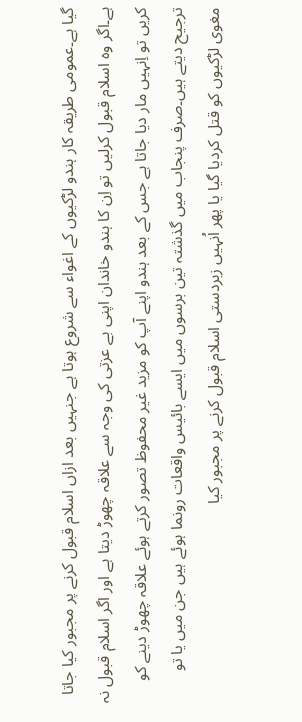گیا ہے۔عمومی طریقہ کار ہندو لڑکیوں کے اغواء سے شروع ہوتا ہے جنہیں بعد ازاں اسلام قبول کرنے پر مجبور کیا جاتا ہے۔اگر وہ اسلام قبول کرلیں تو اِن کا ہندو خاندان اپنی بے عزتی کی وجہ سے علاقہ چھوڑ دیتا ہے اور اگر اسلام قبول نہ کریں تو اِنہیں مار دیا جاتا ہے جس کے بعد ہندو اپنے آپ کو مزید غیر محفوظ تصور کرتے ہوئے علاقہ چھوڑ دینے کو ترجیح دیتے ہیں۔صرف پنجاب میں گذشتہ تین برسوں میں ایسے بائیس واقعات رونما ہوئے ہیں جن میں یا تو مغوی لڑکیوں کو قتل کردیا گیا یا پھر اُنہیں زبردستی اسلام قبول کرنے پر مجبور کیا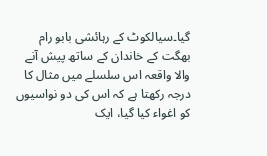گیا۔سیالکوٹ کے رہائشی بابو رام بھگت کے خاندان کے ساتھ پیش آنے والا واقعہ اس سلسلے میں مثال کا درجہ رکھتا ہے کہ اس کی دو نواسیوں کو اغواء کیا گیا، ایک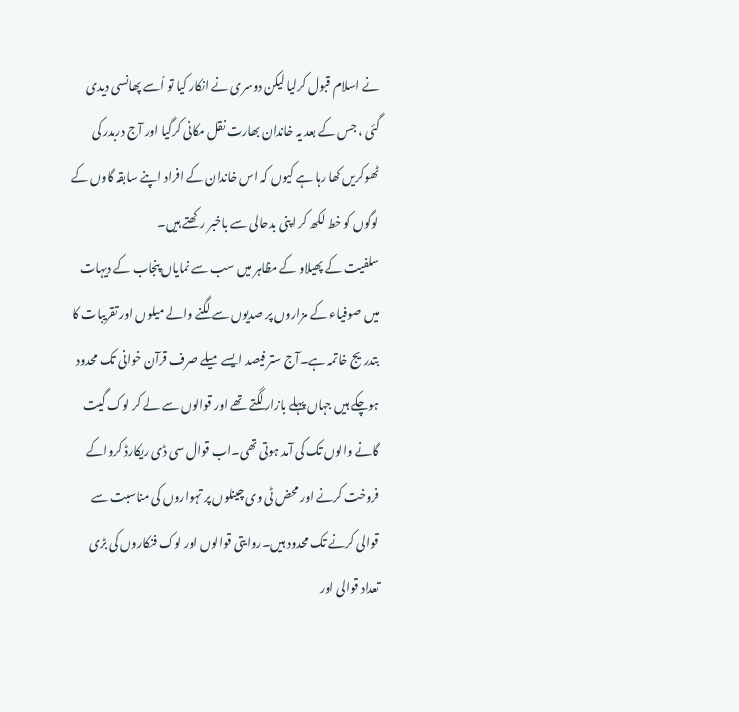نے اسلام قبول کرلیا لیکن دوسری نے انکار کیا تو اُسے پھانسی دیدی گئی ، جس کے بعد یہ خاندان بھارت نقل مکانی کرگیا اور آج دربدر کی ٹھوکریں کھا رہا ہے کیوں کہ اس خاندان کے افراد اپنے سابقہ گاوں کے لوگوں کو خط لکھ کر اپنی بدحالی سے باخبر رکھتے ہیں۔
سلفیت کے پھیلاو کے مظاہر میں سب سے نمایاں پنجاب کے دیہات میں صوفیاء کے مزاروں پر صدیوں سے لگنے والے میلوں اور تقریبات کا بتدریج خاتمہ ہے۔آج ستر فیصد ایسے میلے صرف قرآن خوانی تک محدود ہوچکے ہیں جہاں پہلے بازار لگتے تھے اور قوالوں سے لے کر لوک گیت گانے والوں تک کی آمد ہوتی تھی۔اب قوال سی ڈی ریکارڈ کرواکے فروخت کرنے اور محض ٹی وی چینلوں پر تہواروں کی مناسبت سے قوالی کرنے تک محدود ہیں۔روایتی قوالوں اور لوک فنکاروں کی بڑی تعداد قوالی اور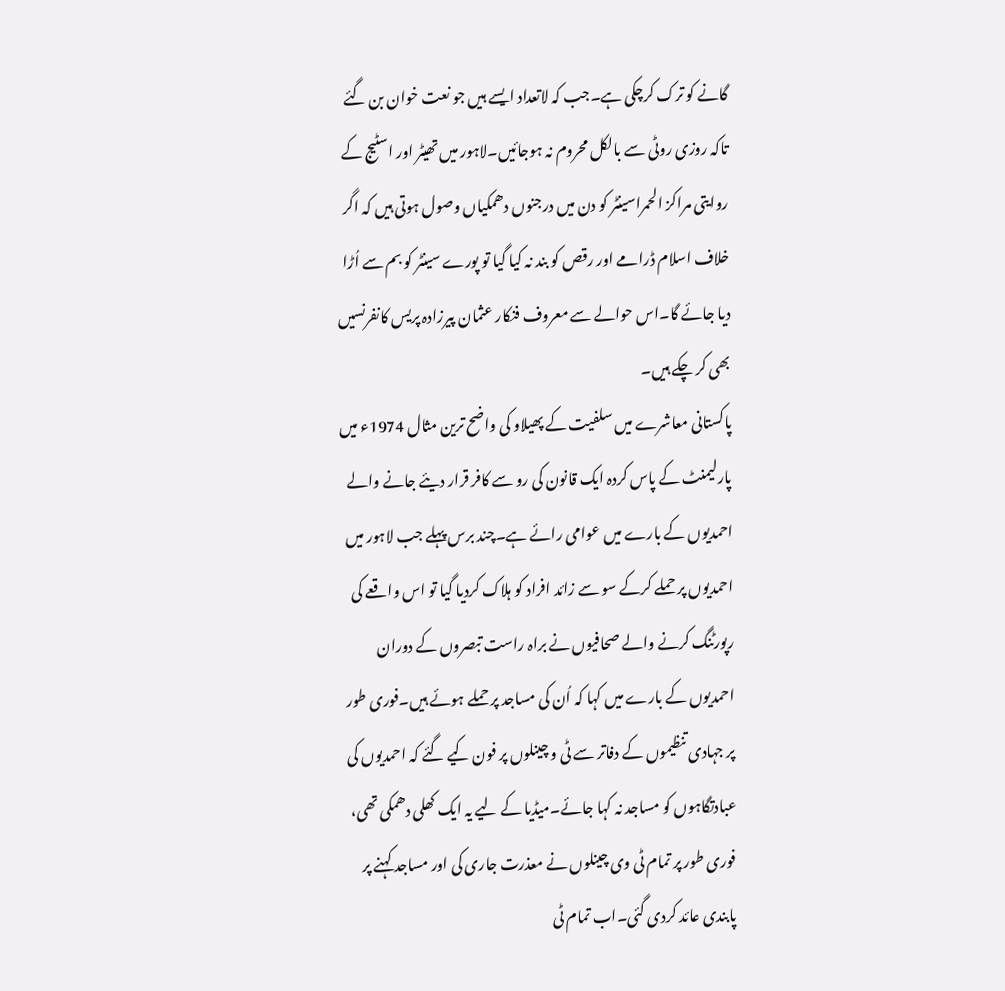گانے کو ترک کرچکی ہے۔جب کہ لاتعداد ایسے ہیں جو نعت خوان بن گئے تاکہ روزی روٹی سے بالکل محروم نہ ہوجائیں۔لاہور میں تھیٹر اور اسٹیج کے روایتی مراکز الحمراسینٹر کو دن میں درجنوں دھمکیاں وصول ہوتی ہیں کہ اگر خلاف اسلام ڈرامے اور رقص کو بند نہ کیا گیا تو پورے سینٹر کو بم سے اُڑا دیا جائے گا۔اس حوالے سے معروف فنکار عثمان پیرزادہ پریس کانفرنسیں بھی کر چکے ہیں۔
پاکستانی معاشرے میں سلفیت کے پھیلاو کی واضح ترین مثال 1974ء میں پارلیمنٹ کے پاس کردہ ایک قانون کی رو سے کافر قرار دیئے جانے والے احمدیوں کے بارے میں عوامی رائے ہے۔چند برس پہلے جب لاہور میں احمدیوں پر حملے کرکے سو سے زائد افراد کو ہلاک کردیا گیا تو اس واقعے کی رپورٹنگ کرنے والے صحافیوں نے براہ راست تبصروں کے دوران احمدیوں کے بارے میں کہا کہ اُن کی مساجد پر حملے ہوئے ہیں۔فوری طور پر جہادی تنظیموں کے دفاتر سے ٹی و چینلوں پر فون کیے گئے کہ احمدیوں کی عبادتگاہوں کو مساجد نہ کہا جائے۔میڈیا کے لیے یہ ایک کھلی دھمکی تھی، فوری طور پر تمام ٹی وی چینلوں نے معذرت جاری کی اور مساجد کہنے پر پابندی عائد کردی گئی۔اب تمام ٹی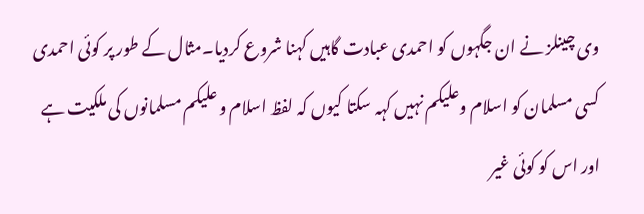وی چینلز نے ان جگہوں کو احمدی عبادت گاہیں کہنا شروع کردیا۔مثال کے طور پر کوئی احمدی کسی مسلمان کو اسلام وعلیکم نہیں کہہ سکتا کیوں کہ لفظ اسلام و علیکم مسلمانوں کی ملکیت ہے اور اس کو کوئی غیر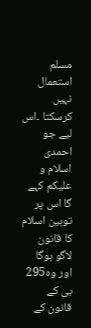مسلم استعمال نہیں کرسکتا ۔اس لیے جو احمدی اسلام و علیکم کہے گا اس پر توہین اسلام کا قانون لاگو ہوگا اور وہ295 بی کے قانون کے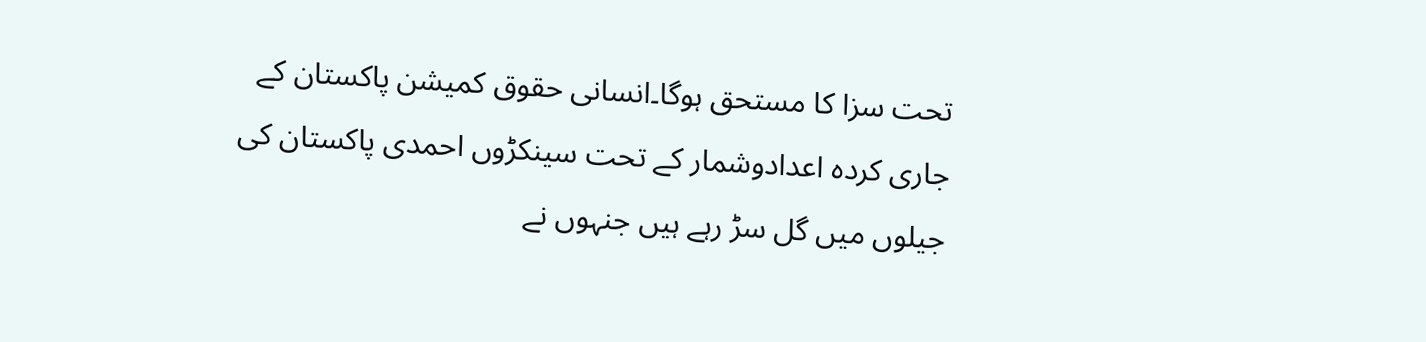تحت سزا کا مستحق ہوگا۔انسانی حقوق کمیشن پاکستان کے جاری کردہ اعدادوشمار کے تحت سینکڑوں احمدی پاکستان کی جیلوں میں گل سڑ رہے ہیں جنہوں نے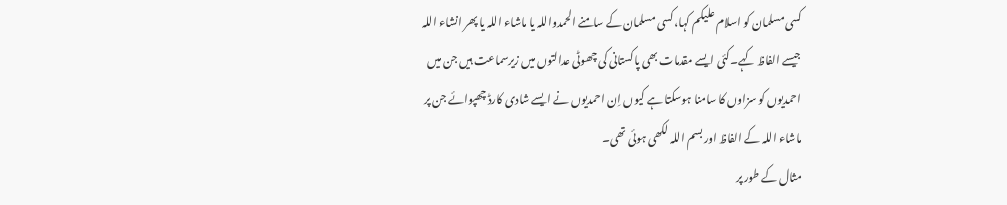کسی مسلمان کو اسلام علیکم کہا، کسی مسلمان کے سامنے الحمدواللہ یا ماشاء اللہ یا پھر انشاء اللہ جیسے الفاظ کہے۔کئی ایسے مقدمات بھی پاکستانی کی چھوٹی عدالتوں میں زیرسماعت ہیں جن میں احمدیوں کو سزاوں کا سامنا ہوسکتا ہے کیوں اِن احمدیوں نے ایسے شادی کارڈ چھپوائے جن پر ماشاء اللہ کے الفاظ اور بسم اللہ لکھی ہوئی تھی۔
مثال کے طور پر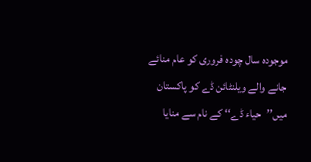موجودہ سال چودہ فروری کو عام منائے جانے والے ویلنٹائن ڈے کو پاکستان میں’’حیاء ڈے‘‘ کے نام سے منایا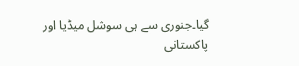گیا۔جنوری سے ہی سوشل میڈیا اور پاکستانی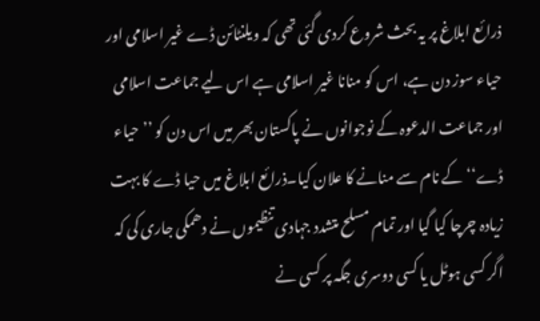ذرائع ابلاغ پر یہ بحث شروع کردی گئی تھی کہ ویلنٹائن ڈے غیر اسلامی اور حیاء سوز دن ہے، اس کو منانا غیر اسلامی ہے اس لیے جماعت اسلامی اور جماعت الدعوہ کے نوجوانوں نے پاکستان بھر میں اس دن کو ’’حیاء ڈے‘‘ کے نام سے منانے کا علان کیا۔ذرائع ابلاغ میں حیا ڈے کا بہت زیادہ چرچا کیا گیا اور تمام مسلح متشدد جہادی تنظیموں نے دھمکی جاری کی کہ اگر کسی ہوٹل یا کسی دوسری جگہ پر کسی نے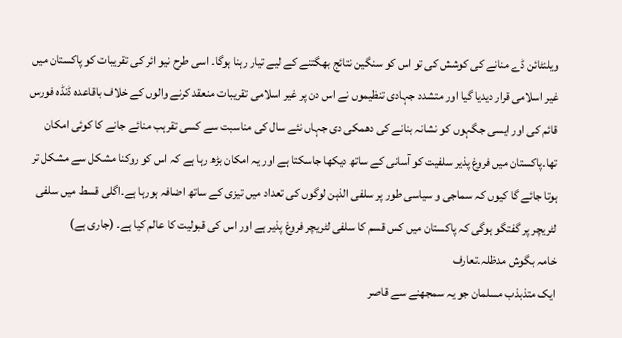ویلنٹائن ڈے منانے کی کوشش کی تو اس کو سنگین نتائج بھگتنے کے لیے تیار رہنا ہوگا۔ اسی طرح نیو ائر کی تقریبات کو پاکستان میں غیر اسلامی قرار دیدیا گیا اور متشدد جہادی تنظیموں نے اس دن پر غیر اسلامی تقریبات منعقد کرنے والوں کے خلاف باقاعدہ ڈنڈہ فورس قائم کی اور ایسی جگہوں کو نشانہ بنانے کی دھمکی دی جہاں نئے سال کی مناسبت سے کسی تقرہب منائے جانے کا کوئی امکان تھا۔پاکستان میں فروغ پذیر سلفیت کو آسانی کے ساتھ دیکھا جاسکتا ہے اور یہ امکان بڑھ رہا ہے کہ اس کو روکنا مشکل سے مشکل تر ہوتا جائے گا کیوں کہ سماجی و سیاسی طور پر سلفی الذہن لوگوں کی تعداد میں تیزی کے ساتھ اضافہ ہورہا ہے۔اگلی قسط میں سلفی لٹریچر پر گفتگو ہوگی کہ پاکستان میں کس قسم کا سلفی لٹریچر فروغ پذیر ہے اور اس کی قبولیت کا عالم کیا ہے۔ (جاری ہے)
خامہ بگوش مدظلہ۔تعارف
ایک متذبذب مسلمان جو یہ سمجھنے سے قاصر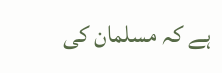ہے کہ مسلمان کی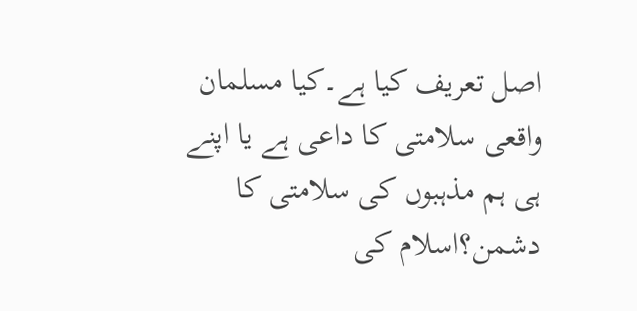اصل تعریف کیا ہے۔کیا مسلمان واقعی سلامتی کا داعی ہے یا اپنے ہی ہم مذہبوں کی سلامتی کا دشمن؟اسلام کی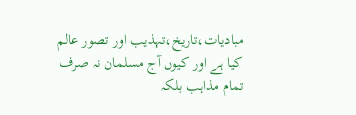مبادیات،تاریخ،تہذیب اور تصور عالم کیا ہے اور کیوں آج مسلمان نہ صرف تمام مذاہب بلکہ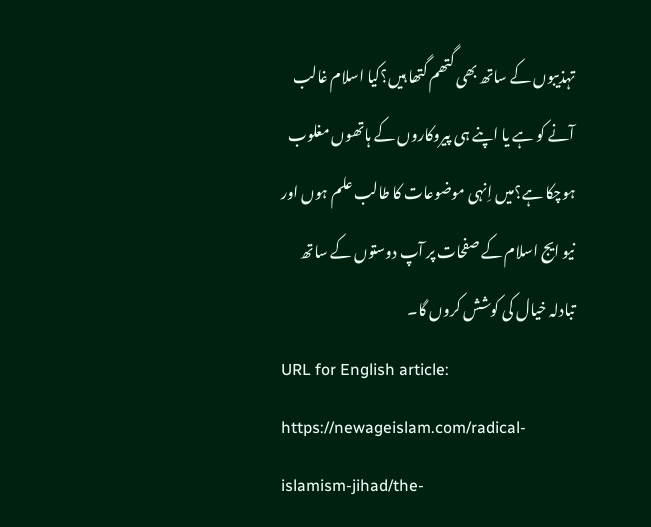تہذیبوں کے ساتھ بھی گتھم گتھا ہیں؟کیا اسلام غالب آنے کو ہے یا اپنے ہی پیروکاروں کے ہاتھوں مغلوب ہوچکا ہے؟میں اِنہی موضوعات کا طالب علم ہوں اور نیو ایج اسلام کے صفحات پر آپ دوستوں کے ساتھ تبادلہ خیال کی کوشش کروں گا۔
URL for English article:
https://newageislam.com/radical-islamism-jihad/the-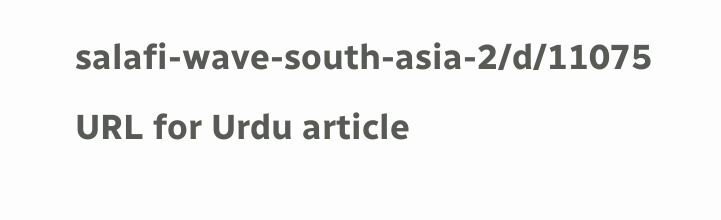salafi-wave-south-asia-2/d/11075
URL for Urdu article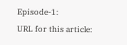Episode-1:
URL for this article: